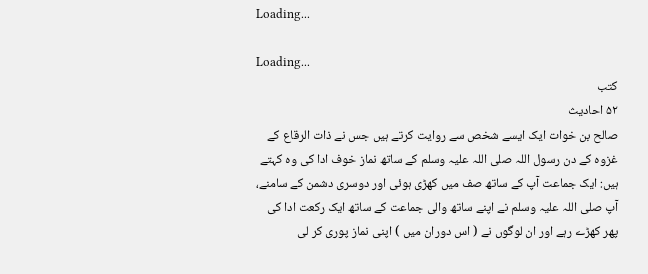Loading...

Loading...
کتب
۵۲ احادیث
صالح بن خوات ایک ایسے شخص سے روایت کرتے ہیں جس نے ذات الرقاع کے غزوہ کے دن رسول اللہ صلی اللہ علیہ وسلم کے ساتھ نماز خوف ادا کی وہ کہتے ہیں: ایک جماعت آپ کے ساتھ صف میں کھڑی ہوئی اور دوسری دشمن کے سامنے، آپ صلی اللہ علیہ وسلم نے اپنے ساتھ والی جماعت کے ساتھ ایک رکعت ادا کی پھر کھڑے رہے اور ان لوگوں نے ( اس دوران میں ) اپنی نماز پوری کر لی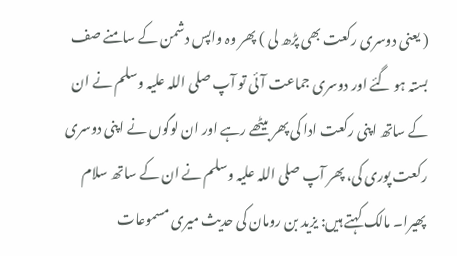( یعنی دوسری رکعت بھی پڑھ لی ) پھر وہ واپس دشمن کے سامنے صف بستہ ہو گئے اور دوسری جماعت آئی تو آپ صلی اللہ علیہ وسلم نے ان کے ساتھ اپنی رکعت ادا کی پھر بیٹھے رہے اور ان لوگوں نے اپنی دوسری رکعت پوری کی، پھر آپ صلی اللہ علیہ وسلم نے ان کے ساتھ سلام پھیرا۔ مالک کہتے ہیں: یزید بن رومان کی حدیث میری مسموعات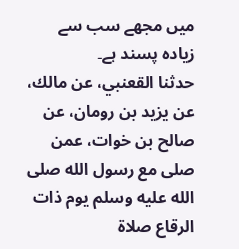میں مجھے سب سے زیادہ پسند ہے۔
حدثنا القعنبي، عن مالك، عن يزيد بن رومان، عن صالح بن خوات، عمن صلى مع رسول الله صلى الله عليه وسلم يوم ذات الرقاع صلاة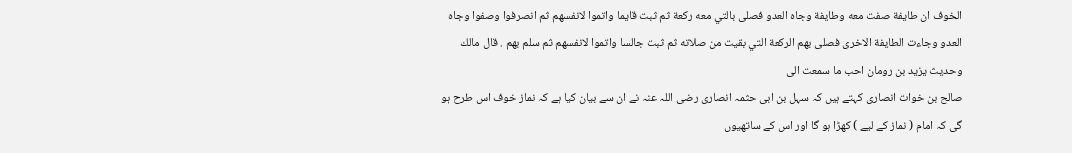الخوف ان طايفة صفت معه وطايفة وجاه العدو فصلى بالتي معه ركعة ثم ثبت قايما واتموا لانفسهم ثم انصرفوا وصفوا وجاه العدو وجاءت الطايفة الاخرى فصلى بهم الركعة التي بقيت من صلاته ثم ثبت جالسا واتموا لانفسهم ثم سلم بهم . قال مالك وحديث يزيد بن رومان احب ما سمعت الى
صالح بن خوات انصاری کہتے ہیں کہ سہل بن ابی حثمہ انصاری رضی اللہ عنہ نے ان سے بیان کیا ہے کہ نماز خوف اس طرح ہو گی کہ امام ( نماز کے لیے ) کھڑا ہو گا اور اس کے ساتھیوں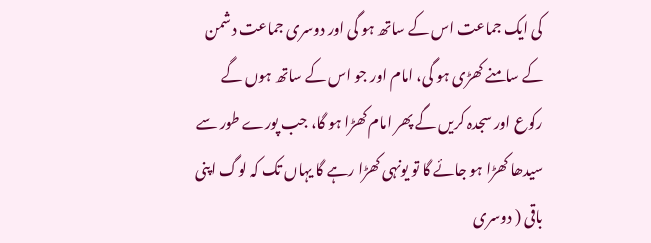کی ایک جماعت اس کے ساتھ ہو گی اور دوسری جماعت دشمن کے سامنے کھڑی ہو گی، امام اور جو اس کے ساتھ ہوں گے رکوع اور سجدہ کریں گے پھر امام کھڑا ہو گا، جب پورے طور سے سیدھا کھڑا ہو جائے گا تو یونہی کھڑا رہے گا یہاں تک کہ لوگ اپنی باقی ( دوسری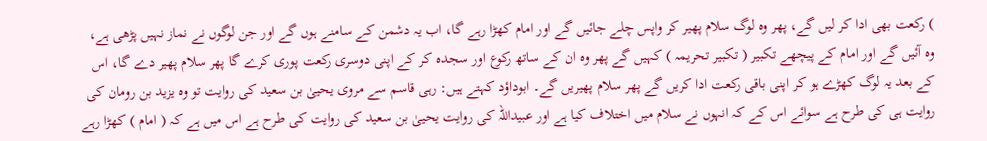) رکعت بھی ادا کر لیں گے، پھر وہ لوگ سلام پھیر کر واپس چلے جائیں گے اور امام کھڑا رہے گا، اب یہ دشمن کے سامنے ہوں گے اور جن لوگوں نے نماز نہیں پڑھی ہے، وہ آئیں گے اور امام کے پیچھے تکبیر ( تکبیر تحریمہ ) کہیں گے پھر وہ ان کے ساتھ رکوع اور سجدہ کر کے اپنی دوسری رکعت پوری کرے گا پھر سلام پھیر دے گا، اس کے بعد یہ لوگ کھڑے ہو کر اپنی باقی رکعت ادا کریں گے پھر سلام پھیریں گے۔ ابوداؤد کہتے ہیں: رہی قاسم سے مروی یحییٰ بن سعید کی روایت تو وہ یزید بن رومان کی روایت ہی کی طرح ہے سوائے اس کے کہ انہوں نے سلام میں اختلاف کیا ہے اور عبیداللہ کی روایت یحییٰ بن سعید کی روایت کی طرح ہے اس میں ہے کہ ( امام ) کھڑا رہے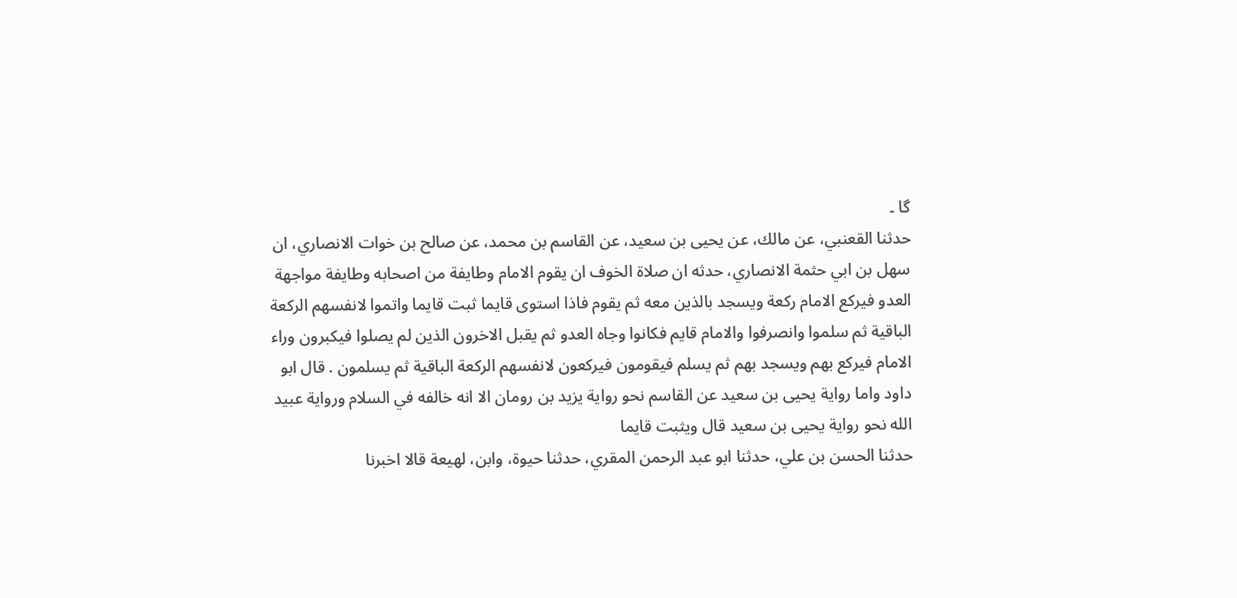گا ۔
حدثنا القعنبي، عن مالك، عن يحيى بن سعيد، عن القاسم بن محمد، عن صالح بن خوات الانصاري، ان سهل بن ابي حثمة الانصاري، حدثه ان صلاة الخوف ان يقوم الامام وطايفة من اصحابه وطايفة مواجهة العدو فيركع الامام ركعة ويسجد بالذين معه ثم يقوم فاذا استوى قايما ثبت قايما واتموا لانفسهم الركعة الباقية ثم سلموا وانصرفوا والامام قايم فكانوا وجاه العدو ثم يقبل الاخرون الذين لم يصلوا فيكبرون وراء الامام فيركع بهم ويسجد بهم ثم يسلم فيقومون فيركعون لانفسهم الركعة الباقية ثم يسلمون . قال ابو داود واما رواية يحيى بن سعيد عن القاسم نحو رواية يزيد بن رومان الا انه خالفه في السلام ورواية عبيد الله نحو رواية يحيى بن سعيد قال ويثبت قايما
حدثنا الحسن بن علي، حدثنا ابو عبد الرحمن المقري، حدثنا حيوة، وابن، لهيعة قالا اخبرنا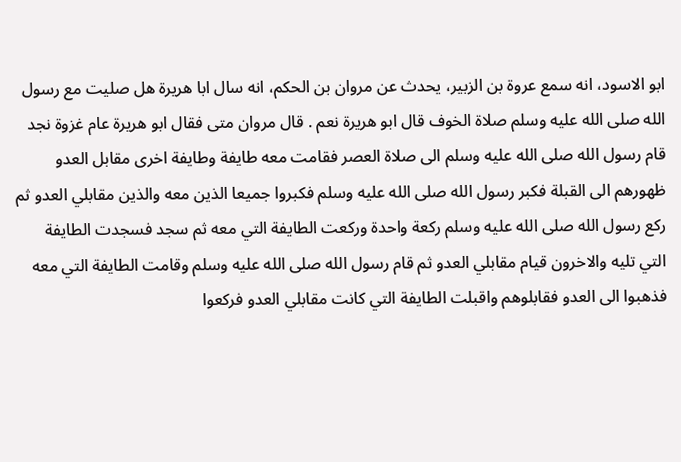ابو الاسود، انه سمع عروة بن الزبير، يحدث عن مروان بن الحكم، انه سال ابا هريرة هل صليت مع رسول الله صلى الله عليه وسلم صلاة الخوف قال ابو هريرة نعم . قال مروان متى فقال ابو هريرة عام غزوة نجد قام رسول الله صلى الله عليه وسلم الى صلاة العصر فقامت معه طايفة وطايفة اخرى مقابل العدو ظهورهم الى القبلة فكبر رسول الله صلى الله عليه وسلم فكبروا جميعا الذين معه والذين مقابلي العدو ثم ركع رسول الله صلى الله عليه وسلم ركعة واحدة وركعت الطايفة التي معه ثم سجد فسجدت الطايفة التي تليه والاخرون قيام مقابلي العدو ثم قام رسول الله صلى الله عليه وسلم وقامت الطايفة التي معه فذهبوا الى العدو فقابلوهم واقبلت الطايفة التي كانت مقابلي العدو فركعوا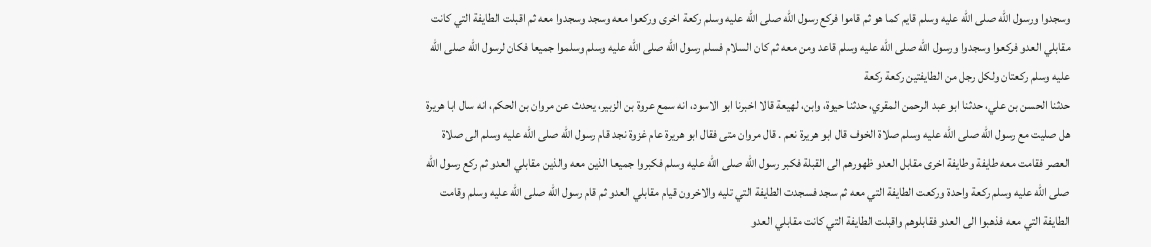وسجدوا ورسول الله صلى الله عليه وسلم قايم كما هو ثم قاموا فركع رسول الله صلى الله عليه وسلم ركعة اخرى وركعوا معه وسجد وسجدوا معه ثم اقبلت الطايفة التي كانت مقابلي العدو فركعوا وسجدوا ورسول الله صلى الله عليه وسلم قاعد ومن معه ثم كان السلام فسلم رسول الله صلى الله عليه وسلم وسلموا جميعا فكان لرسول الله صلى الله عليه وسلم ركعتان ولكل رجل من الطايفتين ركعة ركعة
حدثنا الحسن بن علي، حدثنا ابو عبد الرحمن المقري، حدثنا حيوة، وابن، لهيعة قالا اخبرنا ابو الاسود، انه سمع عروة بن الزبير، يحدث عن مروان بن الحكم، انه سال ابا هريرة هل صليت مع رسول الله صلى الله عليه وسلم صلاة الخوف قال ابو هريرة نعم . قال مروان متى فقال ابو هريرة عام غزوة نجد قام رسول الله صلى الله عليه وسلم الى صلاة العصر فقامت معه طايفة وطايفة اخرى مقابل العدو ظهورهم الى القبلة فكبر رسول الله صلى الله عليه وسلم فكبروا جميعا الذين معه والذين مقابلي العدو ثم ركع رسول الله صلى الله عليه وسلم ركعة واحدة وركعت الطايفة التي معه ثم سجد فسجدت الطايفة التي تليه والاخرون قيام مقابلي العدو ثم قام رسول الله صلى الله عليه وسلم وقامت الطايفة التي معه فذهبوا الى العدو فقابلوهم واقبلت الطايفة التي كانت مقابلي العدو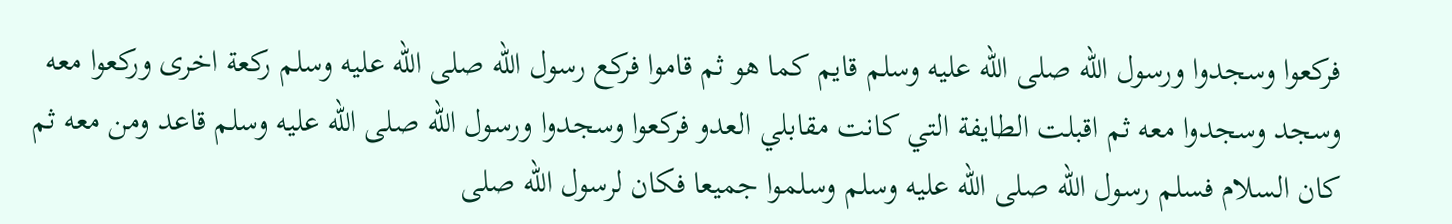فركعوا وسجدوا ورسول الله صلى الله عليه وسلم قايم كما هو ثم قاموا فركع رسول الله صلى الله عليه وسلم ركعة اخرى وركعوا معه وسجد وسجدوا معه ثم اقبلت الطايفة التي كانت مقابلي العدو فركعوا وسجدوا ورسول الله صلى الله عليه وسلم قاعد ومن معه ثم كان السلام فسلم رسول الله صلى الله عليه وسلم وسلموا جميعا فكان لرسول الله صلى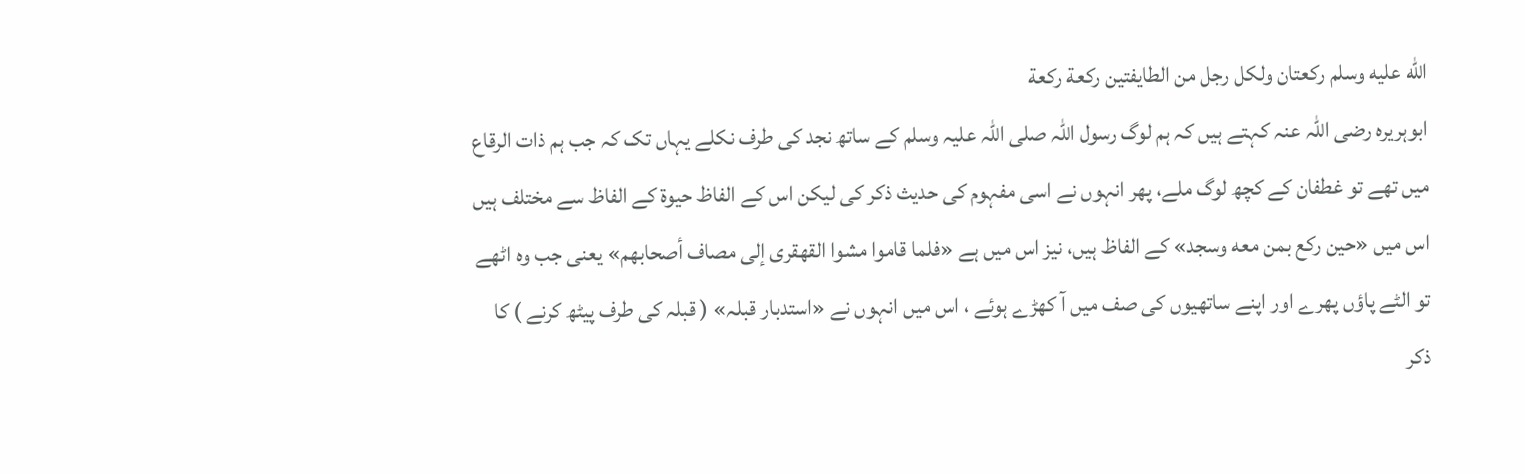الله عليه وسلم ركعتان ولكل رجل من الطايفتين ركعة ركعة
ابوہریرہ رضی اللہ عنہ کہتے ہیں کہ ہم لوگ رسول اللہ صلی اللہ علیہ وسلم کے ساتھ نجد کی طرف نکلے یہاں تک کہ جب ہم ذات الرقاع میں تھے تو غطفان کے کچھ لوگ ملے، پھر انہوں نے اسی مفہوم کی حدیث ذکر کی لیکن اس کے الفاظ حیوۃ کے الفاظ سے مختلف ہیں اس میں «حين ركع بمن معه وسجد» کے الفاظ ہیں، نیز اس میں ہے «فلما قاموا مشوا القهقرى إلى مصاف أصحابهم» یعنی جب وہ اٹھے تو الٹے پاؤں پھرے اور اپنے ساتھیوں کی صف میں آ کھڑے ہوئے ، اس میں انہوں نے «استدبار قبلہ» ( قبلہ کی طرف پیٹھ کرنے ) کا ذکر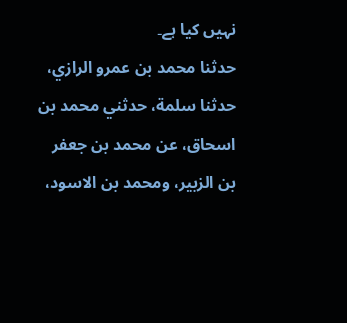نہیں کیا ہے۔
حدثنا محمد بن عمرو الرازي، حدثنا سلمة، حدثني محمد بن اسحاق، عن محمد بن جعفر بن الزبير، ومحمد بن الاسود،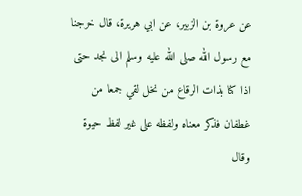عن عروة بن الزبير، عن ابي هريرة، قال خرجنا مع رسول الله صلى الله عليه وسلم الى نجد حتى اذا كنا بذات الرقاع من نخل لقي جمعا من غطفان فذكر معناه ولفظه على غير لفظ حيوة وقال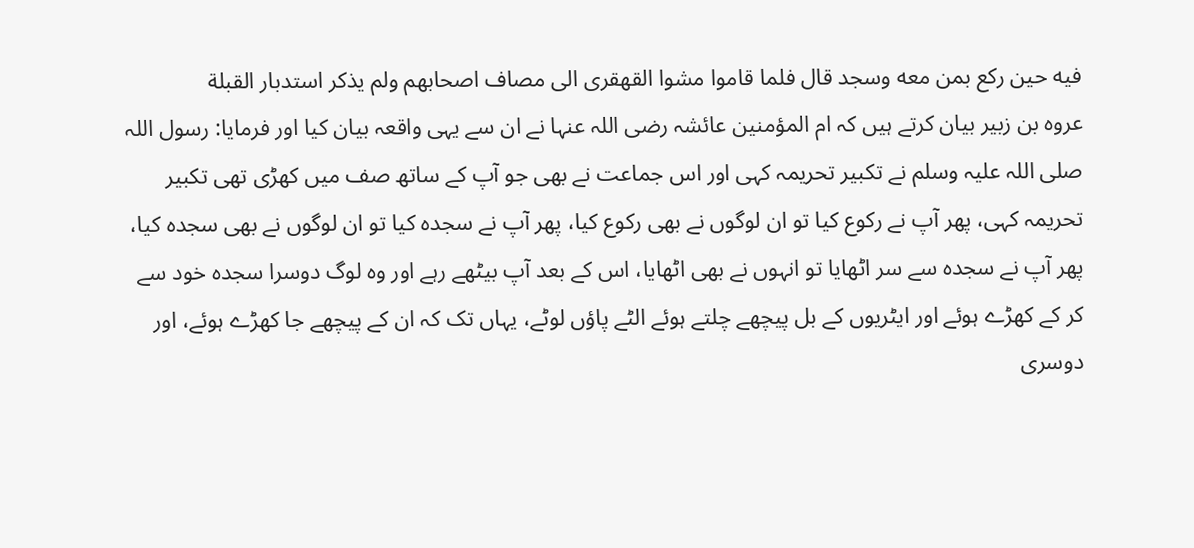فيه حين ركع بمن معه وسجد قال فلما قاموا مشوا القهقرى الى مصاف اصحابهم ولم يذكر استدبار القبلة
عروہ بن زبیر بیان کرتے ہیں کہ ام المؤمنین عائشہ رضی اللہ عنہا نے ان سے یہی واقعہ بیان کیا اور فرمایا: رسول اللہ صلی اللہ علیہ وسلم نے تکبیر تحریمہ کہی اور اس جماعت نے بھی جو آپ کے ساتھ صف میں کھڑی تھی تکبیر تحریمہ کہی، پھر آپ نے رکوع کیا تو ان لوگوں نے بھی رکوع کیا، پھر آپ نے سجدہ کیا تو ان لوگوں نے بھی سجدہ کیا، پھر آپ نے سجدہ سے سر اٹھایا تو انہوں نے بھی اٹھایا، اس کے بعد آپ بیٹھے رہے اور وہ لوگ دوسرا سجدہ خود سے کر کے کھڑے ہوئے اور ایٹریوں کے بل پیچھے چلتے ہوئے الٹے پاؤں لوٹے، یہاں تک کہ ان کے پیچھے جا کھڑے ہوئے، اور دوسری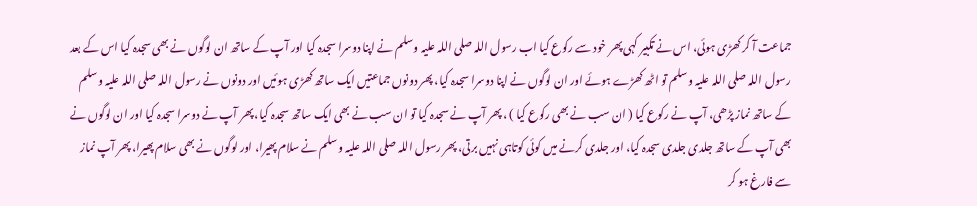جماعت آ کر کھڑی ہوئی، اس نے تکبیر کہی پھر خود سے رکوع کیا اب رسول اللہ صلی اللہ علیہ وسلم نے اپنا دوسرا سجدہ کیا اور آپ کے ساتھ ان لوگوں نے بھی سجدہ کیا اس کے بعد رسول اللہ صلی اللہ علیہ وسلم تو اٹھ کھڑے ہوئے اور ان لوگوں نے اپنا دوسرا سجدہ کیا، پھر دونوں جماعتیں ایک ساتھ کھڑی ہوئیں اور دونوں نے رسول اللہ صلی اللہ علیہ وسلم کے ساتھ نماز پڑھی، آپ نے رکوع کیا ( ان سب نے بھی رکوع کیا ) ، پھر آپ نے سجدہ کیا تو ان سب نے بھی ایک ساتھ سجدہ کیا، پھر آپ نے دوسرا سجدہ کیا اور ان لوگوں نے بھی آپ کے ساتھ جلدی جلدی سجدہ کیا، اور جلدی کرنے میں کوئی کوتاہی نہیں برتی، پھر رسول اللہ صلی اللہ علیہ وسلم نے سلام پھیرا، اور لوگوں نے بھی سلام پھیرا، پھر آپ نماز سے فارغ ہو کر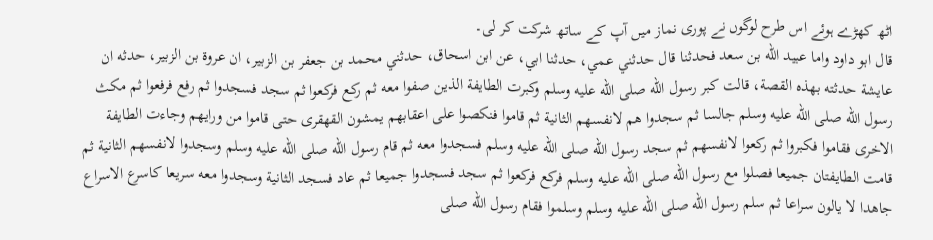اٹھ کھڑے ہوئے اس طرح لوگوں نے پوری نماز میں آپ کے ساتھ شرکت کر لی۔
قال ابو داود واما عبيد الله بن سعد فحدثنا قال حدثني عمي، حدثنا ابي، عن ابن اسحاق، حدثني محمد بن جعفر بن الزبير، ان عروة بن الزبير، حدثه ان عايشة حدثته بهذه القصة، قالت كبر رسول الله صلى الله عليه وسلم وكبرت الطايفة الذين صفوا معه ثم ركع فركعوا ثم سجد فسجدوا ثم رفع فرفعوا ثم مكث رسول الله صلى الله عليه وسلم جالسا ثم سجدوا هم لانفسهم الثانية ثم قاموا فنكصوا على اعقابهم يمشون القهقرى حتى قاموا من ورايهم وجاءت الطايفة الاخرى فقاموا فكبروا ثم ركعوا لانفسهم ثم سجد رسول الله صلى الله عليه وسلم فسجدوا معه ثم قام رسول الله صلى الله عليه وسلم وسجدوا لانفسهم الثانية ثم قامت الطايفتان جميعا فصلوا مع رسول الله صلى الله عليه وسلم فركع فركعوا ثم سجد فسجدوا جميعا ثم عاد فسجد الثانية وسجدوا معه سريعا كاسرع الاسراع جاهدا لا يالون سراعا ثم سلم رسول الله صلى الله عليه وسلم وسلموا فقام رسول الله صلى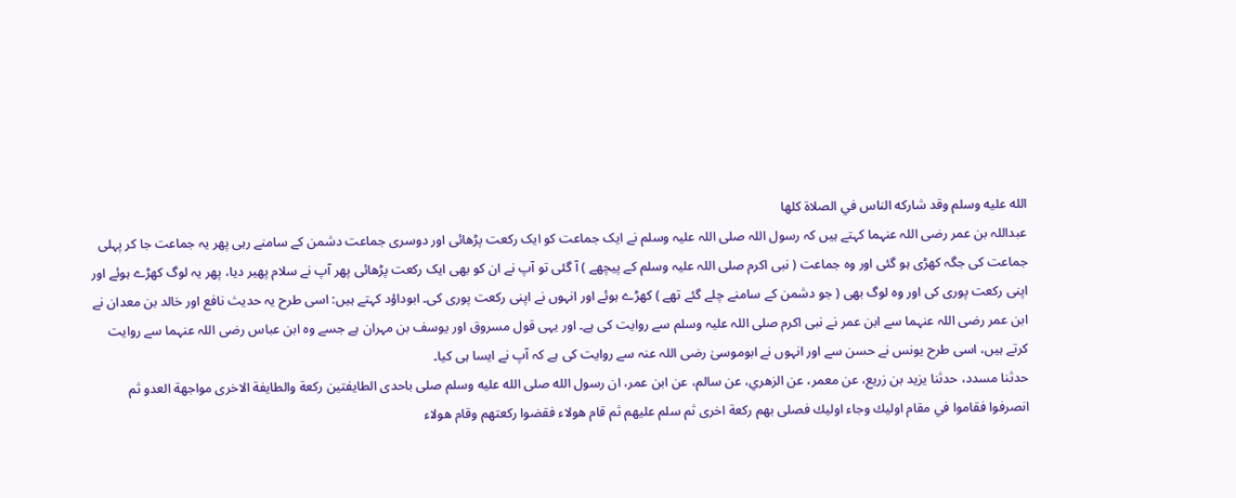الله عليه وسلم وقد شاركه الناس في الصلاة كلها
عبداللہ بن عمر رضی اللہ عنہما کہتے ہیں کہ رسول اللہ صلی اللہ علیہ وسلم نے ایک جماعت کو ایک رکعت پڑھائی اور دوسری جماعت دشمن کے سامنے رہی پھر یہ جماعت جا کر پہلی جماعت کی جگہ کھڑی ہو گئی اور وہ جماعت ( نبی اکرم صلی اللہ علیہ وسلم کے پیچھے ) آ گئی تو آپ نے ان کو بھی ایک رکعت پڑھائی پھر آپ نے سلام پھیر دیا، پھر یہ لوگ کھڑے ہوئے اور اپنی رکعت پوری کی اور وہ لوگ بھی ( جو دشمن کے سامنے چلے گئے تھے ) کھڑے ہوئے اور انہوں نے اپنی رکعت پوری کی۔ ابوداؤد کہتے ہیں: اسی طرح یہ حدیث نافع اور خالد بن معدان نے ابن عمر رضی اللہ عنہما سے ابن عمر نے نبی اکرم صلی اللہ علیہ وسلم سے روایت کی ہے۔ اور یہی قول مسروق اور یوسف بن مہران ہے جسے وہ ابن عباس رضی اللہ عنہما سے روایت کرتے ہیں، اسی طرح یونس نے حسن سے اور انہوں نے ابوموسیٰ رضی اللہ عنہ سے روایت کی ہے کہ آپ نے ایسا ہی کیا۔
حدثنا مسدد، حدثنا يزيد بن زريع، عن معمر، عن الزهري، عن سالم، عن ابن عمر، ان رسول الله صلى الله عليه وسلم صلى باحدى الطايفتين ركعة والطايفة الاخرى مواجهة العدو ثم انصرفوا فقاموا في مقام اوليك وجاء اوليك فصلى بهم ركعة اخرى ثم سلم عليهم ثم قام هولاء فقضوا ركعتهم وقام هولاء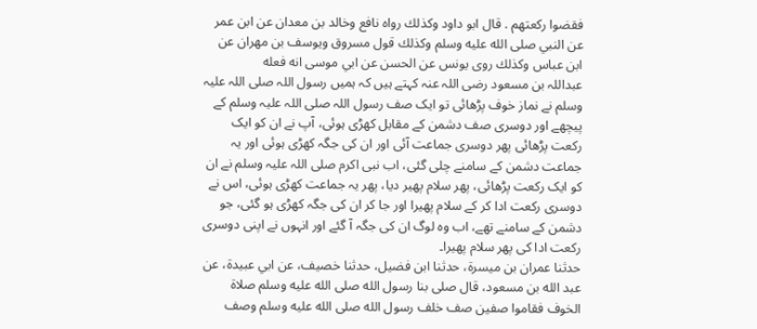فقضوا ركعتهم . قال ابو داود وكذلك رواه نافع وخالد بن معدان عن ابن عمر عن النبي صلى الله عليه وسلم وكذلك قول مسروق ويوسف بن مهران عن ابن عباس وكذلك روى يونس عن الحسن عن ابي موسى انه فعله
عبداللہ بن مسعود رضی اللہ عنہ کہتے ہیں کہ ہمیں رسول اللہ صلی اللہ علیہ وسلم نے نماز خوف پڑھائی تو ایک صف رسول اللہ صلی اللہ علیہ وسلم کے پیچھے اور دوسری صف دشمن کے مقابل کھڑی ہوئی، آپ نے ان کو ایک رکعت پڑھائی پھر دوسری جماعت آئی اور ان کی جگہ کھڑی ہوئی اور یہ جماعت دشمن کے سامنے چلی گئی، اب نبی اکرم صلی اللہ علیہ وسلم نے ان کو ایک رکعت پڑھائی، پھر سلام پھیر دیا، پھر یہ جماعت کھڑی ہوئی، اس نے دوسری رکعت ادا کر کے سلام پھیرا اور جا کر ان کی جگہ کھڑی ہو گئی، جو دشمن کے سامنے تھے، اب وہ لوگ ان کی جگہ آ گئے اور انہوں نے اپنی دوسری رکعت ادا کی پھر سلام پھیرا۔
حدثنا عمران بن ميسرة، حدثنا ابن فضيل، حدثنا خصيف، عن ابي عبيدة، عن عبد الله بن مسعود، قال صلى بنا رسول الله صلى الله عليه وسلم صلاة الخوف فقاموا صفين صف خلف رسول الله صلى الله عليه وسلم وصف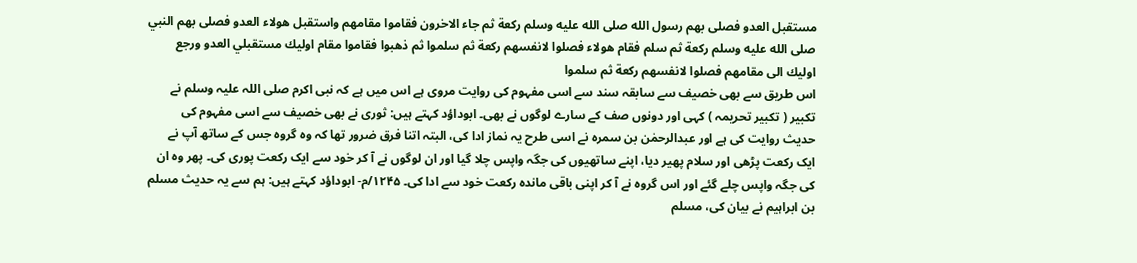مستقبل العدو فصلى بهم رسول الله صلى الله عليه وسلم ركعة ثم جاء الاخرون فقاموا مقامهم واستقبل هولاء العدو فصلى بهم النبي صلى الله عليه وسلم ركعة ثم سلم فقام هولاء فصلوا لانفسهم ركعة ثم سلموا ثم ذهبوا فقاموا مقام اوليك مستقبلي العدو ورجع اوليك الى مقامهم فصلوا لانفسهم ركعة ثم سلموا
اس طریق سے بھی خصیف سے سابقہ سند سے اسی مفہوم کی روایت مروی ہے اس میں ہے کہ نبی اکرم صلی اللہ علیہ وسلم نے تکبیر ( تکبیر تحریمہ ) کہی اور دونوں صف کے سارے لوگوں نے بھی۔ ابوداؤد کہتے ہیں: ثوری نے بھی خصیف سے اسی مفہوم کی حدیث روایت کی ہے اور عبدالرحمٰن بن سمرہ نے اسی طرح یہ نماز ادا کی، البتہ اتنا فرق ضرور تھا کہ وہ گروہ جس کے ساتھ آپ نے ایک رکعت پڑھی اور سلام پھیر دیا، اپنے ساتھیوں کی جگہ واپس چلا گیا اور ان لوگوں نے آ کر خود سے ایک رکعت پوری کی۔ پھر وہ ان کی جگہ واپس چلے گئے اور اس گروہ نے آ کر اپنی باقی ماندہ رکعت خود سے ادا کی۔ ۱۲۴۵/م- ابوداؤد کہتے ہیں: ہم سے یہ حدیث مسلم بن ابراہیم نے بیان کی، مسلم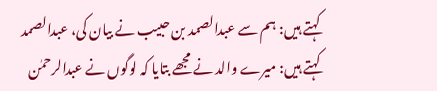کہتے ہیں: ہم سے عبدالصمد بن حبیب نے بیان کی، عبدالصمد کہتے ہیں: میرے والد نے مجھے بتایا کہ لوگوں نے عبدالرحمٰن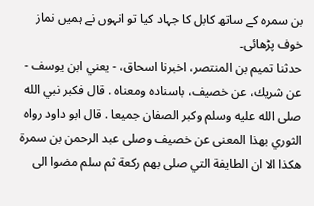بن سمرہ کے ساتھ کابل کا جہاد کیا تو انہوں نے ہمیں نماز خوف پڑھائی۔
حدثنا تميم بن المنتصر، اخبرنا اسحاق، - يعني ابن يوسف - عن شريك، عن خصيف، باسناده ومعناه . قال فكبر نبي الله صلى الله عليه وسلم وكبر الصفان جميعا . قال ابو داود رواه الثوري بهذا المعنى عن خصيف وصلى عبد الرحمن بن سمرة هكذا الا ان الطايفة التي صلى بهم ركعة ثم سلم مضوا الى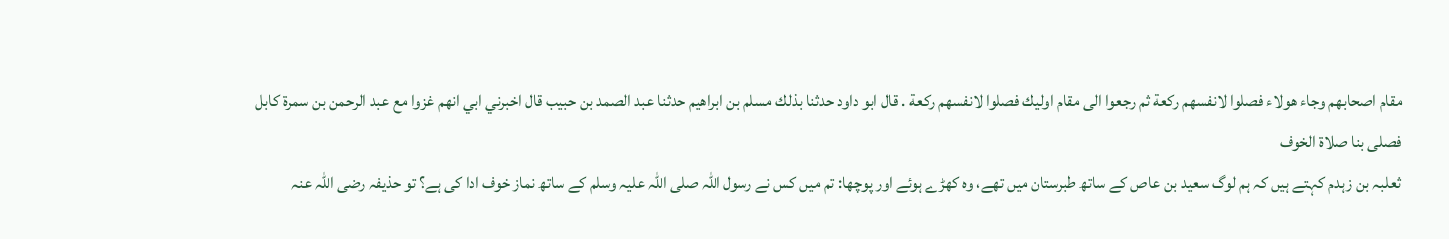مقام اصحابهم وجاء هولاء فصلوا لانفسهم ركعة ثم رجعوا الى مقام اوليك فصلوا لانفسهم ركعة . قال ابو داود حدثنا بذلك مسلم بن ابراهيم حدثنا عبد الصمد بن حبيب قال اخبرني ابي انهم غزوا مع عبد الرحمن بن سمرة كابل فصلى بنا صلاة الخوف
ثعلبہ بن زہدم کہتے ہیں کہ ہم لوگ سعید بن عاص کے ساتھ طبرستان میں تھے، وہ کھڑے ہوئے اور پوچھا: تم میں کس نے رسول اللہ صلی اللہ علیہ وسلم کے ساتھ نماز خوف ادا کی ہے؟ تو حذیفہ رضی اللہ عنہ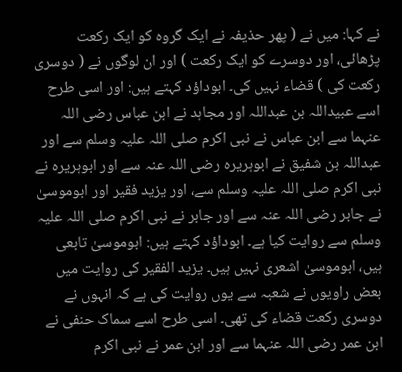نے کہا: میں نے ( پھر حذیفہ نے ایک گروہ کو ایک رکعت پڑھائی، اور دوسرے کو ایک رکعت ) اور ان لوگوں نے ( دوسری رکعت کی ) قضاء نہیں کی۔ ابوداؤد کہتے ہیں: اور اسی طرح اسے عبیداللہ بن عبداللہ اور مجاہد نے ابن عباس رضی اللہ عنہما سے ابن عباس نے نبی اکرم صلی اللہ علیہ وسلم سے اور عبداللہ بن شفیق نے ابوہریرہ رضی اللہ عنہ سے اور ابوہریرہ نے نبی اکرم صلی اللہ علیہ وسلم سے، اور یزید فقیر اور ابوموسیٰ نے جابر رضی اللہ عنہ سے اور جابر نے نبی اکرم صلی اللہ علیہ وسلم سے روایت کیا ہے۔ ابوداؤد کہتے ہیں: ابوموسیٰ تابعی ہیں، ابوموسیٰ اشعری نہیں ہیں۔ یزید الفقیر کی روایت میں بعض راویوں نے شعبہ سے یوں روایت کی ہے کہ انہوں نے دوسری رکعت قضاء کی تھی۔ اسی طرح اسے سماک حنفی نے ابن عمر رضی اللہ عنہما سے اور ابن عمر نے نبی اکرم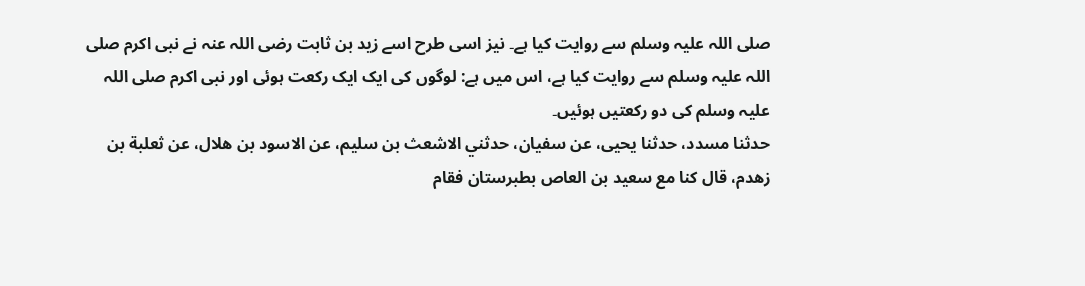صلی اللہ علیہ وسلم سے روایت کیا ہے۔ نیز اسی طرح اسے زید بن ثابت رضی اللہ عنہ نے نبی اکرم صلی اللہ علیہ وسلم سے روایت کیا ہے، اس میں ہے: لوگوں کی ایک ایک رکعت ہوئی اور نبی اکرم صلی اللہ علیہ وسلم کی دو رکعتیں ہوئیں۔
حدثنا مسدد، حدثنا يحيى، عن سفيان، حدثني الاشعث بن سليم، عن الاسود بن هلال، عن ثعلبة بن زهدم، قال كنا مع سعيد بن العاص بطبرستان فقام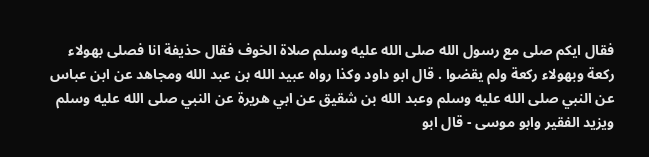فقال ايكم صلى مع رسول الله صلى الله عليه وسلم صلاة الخوف فقال حذيفة انا فصلى بهولاء ركعة وبهولاء ركعة ولم يقضوا . قال ابو داود وكذا رواه عبيد الله بن عبد الله ومجاهد عن ابن عباس عن النبي صلى الله عليه وسلم وعبد الله بن شقيق عن ابي هريرة عن النبي صلى الله عليه وسلم ويزيد الفقير وابو موسى - قال ابو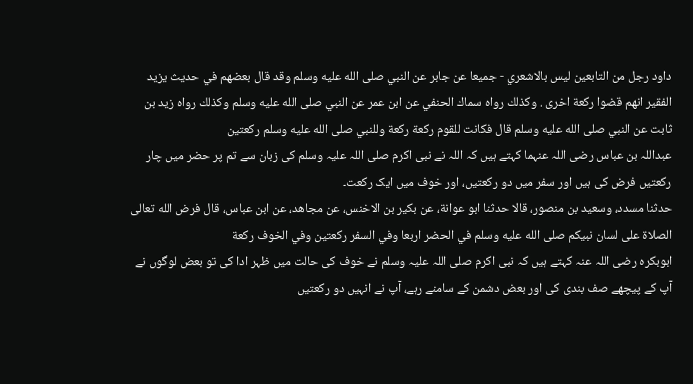داود رجل من التابعين ليس بالاشعري - جميعا عن جابر عن النبي صلى الله عليه وسلم وقد قال بعضهم في حديث يزيد الفقير انهم قضوا ركعة اخرى . وكذلك رواه سماك الحنفي عن ابن عمر عن النبي صلى الله عليه وسلم وكذلك رواه زيد بن ثابت عن النبي صلى الله عليه وسلم قال فكانت للقوم ركعة ركعة وللنبي صلى الله عليه وسلم ركعتين
عبداللہ بن عباس رضی اللہ عنہما کہتے ہیں کہ اللہ نے نبی اکرم صلی اللہ علیہ وسلم کی زبان سے تم پر حضر میں چار رکعتیں فرض کی ہیں اور سفر میں دو رکعتیں، اور خوف میں ایک رکعت۔
حدثنا مسدد، وسعيد بن منصور، قالا حدثنا ابو عوانة، عن بكير بن الاخنس، عن مجاهد، عن ابن عباس، قال فرض الله تعالى الصلاة على لسان نبيكم صلى الله عليه وسلم في الحضر اربعا وفي السفر ركعتين وفي الخوف ركعة
ابوبکرہ رضی اللہ عنہ کہتے ہیں کہ نبی اکرم صلی اللہ علیہ وسلم نے خوف کی حالت میں ظہر ادا کی تو بعض لوگوں نے آپ کے پیچھے صف بندی کی اور بعض دشمن کے سامنے رہے، آپ نے انہیں دو رکعتیں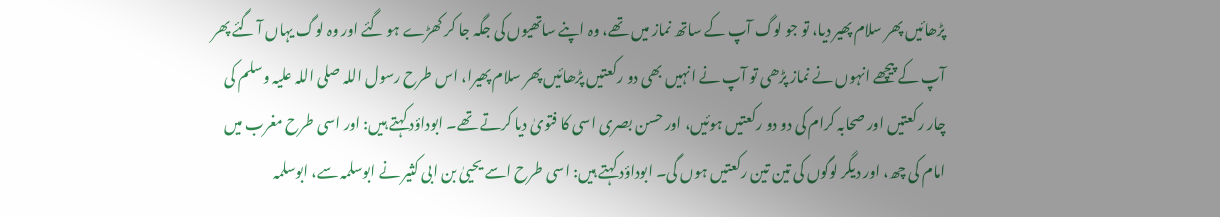پڑھائیں پھر سلام پھیر دیا، تو جو لوگ آپ کے ساتھ نماز میں تھے، وہ اپنے ساتھیوں کی جگہ جا کر کھڑے ہو گئے اور وہ لوگ یہاں آ گئے پھر آپ کے پیچھے انہوں نے نماز پڑھی تو آپ نے انہیں بھی دو رکعتیں پڑھائیں پھر سلام پھیرا، اس طرح رسول اللہ صلی اللہ علیہ وسلم کی چار رکعتیں اور صحابہ کرام کی دو دو رکعتیں ہوئیں، اور حسن بصری اسی کا فتویٰ دیا کرتے تھے۔ ابوداؤد کہتے ہیں: اور اسی طرح مغرب میں امام کی چھ، اور دیگر لوگوں کی تین تین رکعتیں ہوں گی۔ ابوداؤد کہتے ہیں: اسی طرح اسے یحییٰ بن ابی کثیر نے ابوسلمہ سے، ابوسلمہ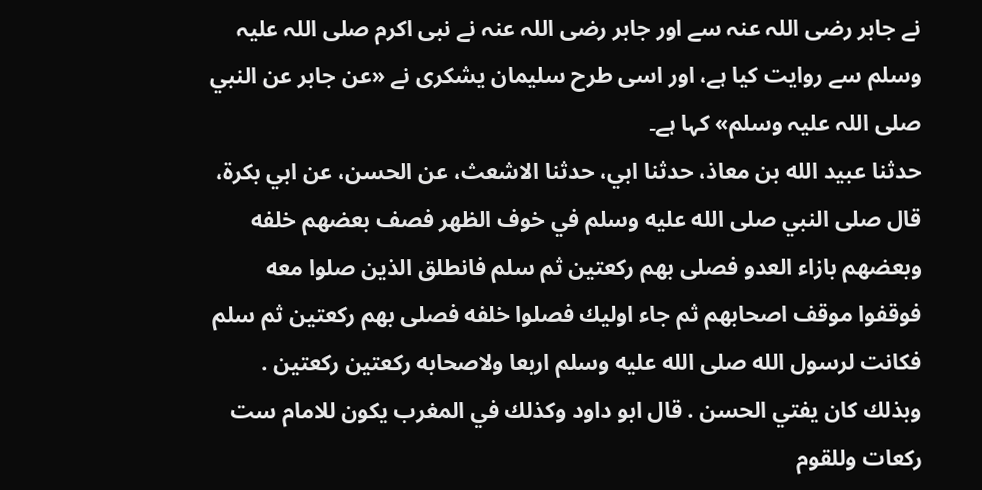نے جابر رضی اللہ عنہ سے اور جابر رضی اللہ عنہ نے نبی اکرم صلی اللہ علیہ وسلم سے روایت کیا ہے، اور اسی طرح سلیمان یشکری نے «عن جابر عن النبي صلی اللہ علیہ وسلم» کہا ہے۔
حدثنا عبيد الله بن معاذ، حدثنا ابي، حدثنا الاشعث، عن الحسن، عن ابي بكرة، قال صلى النبي صلى الله عليه وسلم في خوف الظهر فصف بعضهم خلفه وبعضهم بازاء العدو فصلى بهم ركعتين ثم سلم فانطلق الذين صلوا معه فوقفوا موقف اصحابهم ثم جاء اوليك فصلوا خلفه فصلى بهم ركعتين ثم سلم فكانت لرسول الله صلى الله عليه وسلم اربعا ولاصحابه ركعتين ركعتين . وبذلك كان يفتي الحسن . قال ابو داود وكذلك في المغرب يكون للامام ست ركعات وللقوم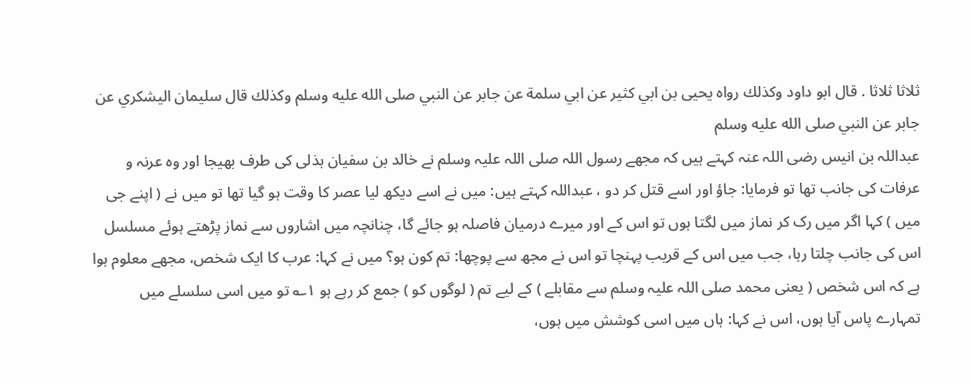ثلاثا ثلاثا . قال ابو داود وكذلك رواه يحيى بن ابي كثير عن ابي سلمة عن جابر عن النبي صلى الله عليه وسلم وكذلك قال سليمان اليشكري عن جابر عن النبي صلى الله عليه وسلم
عبداللہ بن انیس رضی اللہ عنہ کہتے ہیں کہ مجھے رسول اللہ صلی اللہ علیہ وسلم نے خالد بن سفیان ہذلی کی طرف بھیجا اور وہ عرنہ و عرفات کی جانب تھا تو فرمایا: جاؤ اور اسے قتل کر دو ، عبداللہ کہتے ہیں: میں نے اسے دیکھ لیا عصر کا وقت ہو گیا تھا تو میں نے ( اپنے جی میں ) کہا اگر میں رک کر نماز میں لگتا ہوں تو اس کے اور میرے درمیان فاصلہ ہو جائے گا، چنانچہ میں اشاروں سے نماز پڑھتے ہوئے مسلسل اس کی جانب چلتا رہا، جب میں اس کے قریب پہنچا تو اس نے مجھ سے پوچھا: تم کون ہو؟ میں نے کہا: عرب کا ایک شخص، مجھے معلوم ہوا ہے کہ اس شخص ( یعنی محمد صلی اللہ علیہ وسلم سے مقابلے ) کے لیے تم ( لوگوں کو ) جمع کر رہے ہو ۱؎ تو میں اسی سلسلے میں تمہارے پاس آیا ہوں، اس نے کہا: ہاں میں اسی کوشش میں ہوں،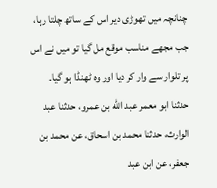چنانچہ میں تھوڑی دیر اس کے ساتھ چلتا رہا، جب مجھے مناسب موقع مل گیا تو میں نے اس پر تلوار سے وار کر دیا اور وہ ٹھنڈا ہو گیا۔
حدثنا ابو معمر عبد الله بن عمرو، حدثنا عبد الوارث، حدثنا محمد بن اسحاق، عن محمد بن جعفر، عن ابن عبد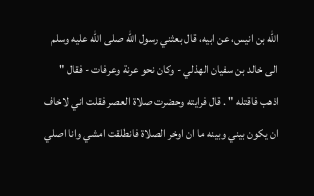الله بن انيس، عن ابيه، قال بعثني رسول الله صلى الله عليه وسلم الى خالد بن سفيان الهذلي - وكان نحو عرنة وعرفات - فقال " اذهب فاقتله " . قال فرايته وحضرت صلاة العصر فقلت اني لاخاف ان يكون بيني وبينه ما ان اوخر الصلاة فانطلقت امشي وانا اصلي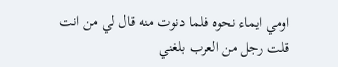اومي ايماء نحوه فلما دنوت منه قال لي من انت قلت رجل من العرب بلغني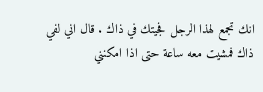انك تجمع لهذا الرجل فجيتك في ذاك . قال اني لفي ذاك فمشيت معه ساعة حتى اذا امكنني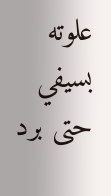علوته بسيفي حتى برد